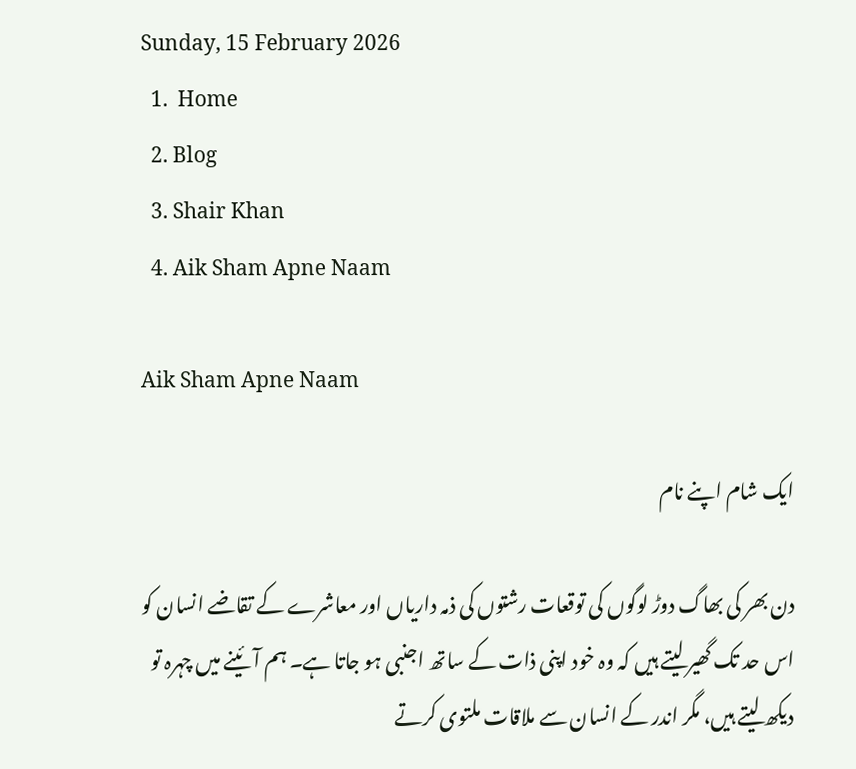Sunday, 15 February 2026
  1.  Home
  2. Blog
  3. Shair Khan
  4. Aik Sham Apne Naam

Aik Sham Apne Naam

ایک شام اپنے نام

دن بھر کی بھاگ دوڑ لوگوں کی توقعات رشتوں کی ذمہ داریاں اور معاشرے کے تقاضے انسان کو اس حد تک گھیر لیتے ہیں کہ وہ خود اپنی ذات کے ساتھ اجنبی ہو جاتا ہے۔ ہم آئینے میں چہرہ تو دیکھ لیتے ہیں، مگر اندر کے انسان سے ملاقات ملتوی کرتے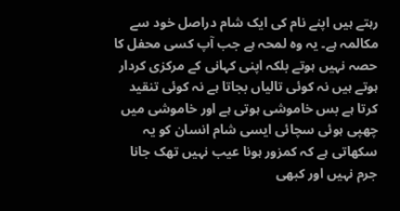رہتے ہیں اپنے نام کی ایک شام دراصل خود سے مکالمہ ہے۔ یہ وہ لمحہ ہے جب آپ کسی محفل کا حصہ نہیں ہوتے بلکہ اپنی کہانی کے مرکزی کردار ہوتے ہیں نہ کوئی تالیاں بجاتا ہے نہ کوئی تنقید کرتا ہے بس خاموشی ہوتی ہے اور خاموشی میں چھپی ہوئی سچائی ایسی شام انسان کو یہ سکھاتی ہے کہ کمزور ہونا عیب نہیں تھک جانا جرم نہیں اور کبھی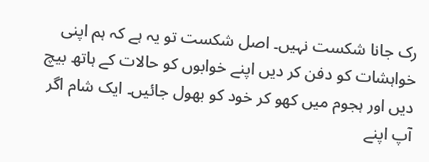رک جانا شکست نہیں۔ اصل شکست تو یہ ہے کہ ہم اپنی خواہشات کو دفن کر دیں اپنے خوابوں کو حالات کے ہاتھ بیچ دیں اور ہجوم میں کھو کر خود کو بھول جائیں۔ ایک شام اگر آپ اپنے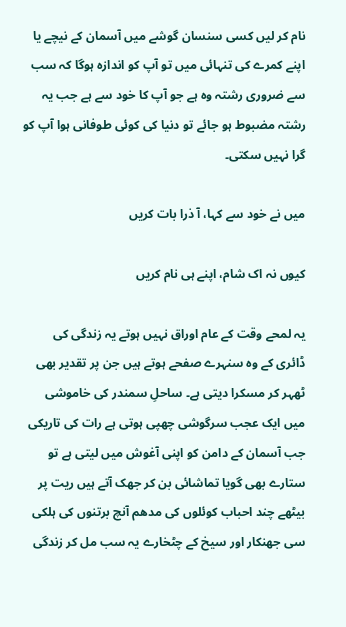نام کر لیں کسی سنسان گوشے میں آسمان کے نیچے یا اپنے کمرے کی تنہائی میں تو آپ کو اندازہ ہوگا کہ سب سے ضروری رشتہ وہ ہے جو آپ کا خود سے ہے جب یہ رشتہ مضبوط ہو جائے تو دنیا کی کوئی طوفانی ہوا آپ کو گرا نہیں سکتی۔

میں نے خود سے کہا، آ ذرا بات کریں

کیوں نہ اک شام، اپنے ہی نام کریں

یہ لمحے وقت کے عام اوراق نہیں ہوتے یہ زندگی کی ڈائری کے وہ سنہرے صفحے ہوتے ہیں جن پر تقدیر بھی ٹھہر کر مسکرا دیتی ہے۔ ساحلِ سمندر کی خاموشی میں ایک عجب سرگوشی چھپی ہوتی ہے رات کی تاریکی جب آسمان کے دامن کو اپنی آغوش میں لیتی ہے تو ستارے بھی گویا تماشائی بن کر جھک آتے ہیں ریت پر بیٹھے چند احباب کوئلوں کی مدھم آنچ برتنوں کی ہلکی سی جھنکار اور سیخ کے چٹخارے یہ سب مل کر زندگی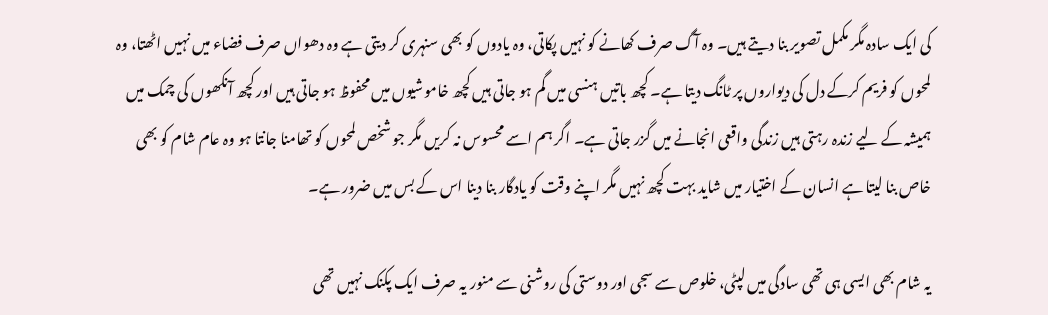کی ایک سادہ مگر مکمل تصویر بنا دیتے ہیں۔ وہ آگ صرف کھانے کو نہیں پکاتی، وہ یادوں کو بھی سنہری کر دیتی ہے وہ دھواں صرف فضاء میں نہیں اٹھتا، وہ لمحوں کو فریم کرکے دل کی دیواروں پر ٹانگ دیتا ہے۔ کچھ باتیں ہنسی میں گم ہو جاتی ہیں کچھ خاموشیوں میں محفوظ ہو جاتی ہیں اور کچھ آنکھوں کی چمک میں ہمیشہ کے لیے زندہ رہتی ہیں زندگی واقعی انجانے میں گزر جاتی ہے۔ اگر ہم اسے محسوس نہ کریں مگر جو شخص لمحوں کو تھامنا جانتا ہو وہ عام شام کو بھی خاص بنا لیتا ہے انسان کے اختیار میں شاید بہت کچھ نہیں مگر اپنے وقت کو یادگار بنا دینا اس کے بس میں ضرور ہے۔

یہ شام بھی ایسی ہی تھی سادگی میں لپٹی، خلوص سے سجی اور دوستی کی روشنی سے منور یہ صرف ایک پکنک نہیں تھی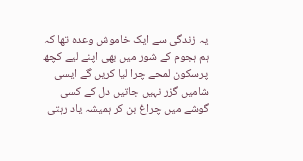یہ زندگی سے ایک خاموش وعدہ تھا کہ ہم ہجوم کے شور میں بھی اپنے لیے کچھ پرسکون لمحے چرا لیا کریں گے ایسی شامیں گزر نہیں جاتیں دل کے کسی گوشے میں چراغ بن کر ہمیشہ یاد رہتی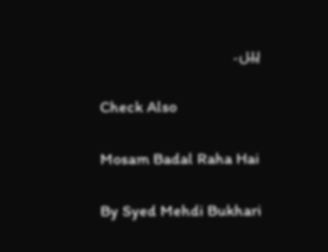ہیں۔

Check Also

Mosam Badal Raha Hai

By Syed Mehdi Bukhari